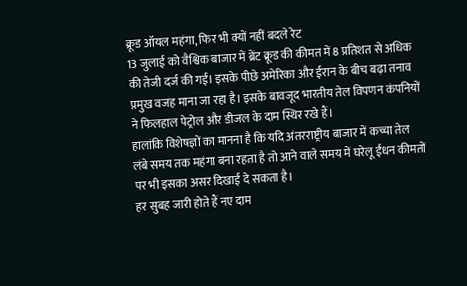क्रूड ऑयल महंगा, फिर भी क्यों नहीं बदले रेट
13 जुलाई को वैश्विक बाजार में ब्रेंट क्रूड की कीमत में 8 प्रतिशत से अधिक की तेजी दर्ज की गई। इसके पीछे अमेरिका और ईरान के बीच बढ़ा तनाव प्रमुख वजह माना जा रहा है। इसके बावजूद भारतीय तेल विपणन कंपनियों ने फिलहाल पेट्रोल और डीजल के दाम स्थिर रखे हैं।
हालांकि विशेषज्ञों का मानना है कि यदि अंतरराष्ट्रीय बाजार में कच्चा तेल लंबे समय तक महंगा बना रहता है तो आने वाले समय में घरेलू ईंधन कीमतों पर भी इसका असर दिखाई दे सकता है।
हर सुबह जारी होते हैं नए दाम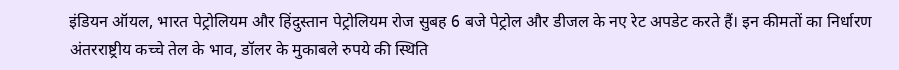इंडियन ऑयल, भारत पेट्रोलियम और हिंदुस्तान पेट्रोलियम रोज सुबह 6 बजे पेट्रोल और डीजल के नए रेट अपडेट करते हैं। इन कीमतों का निर्धारण अंतरराष्ट्रीय कच्चे तेल के भाव, डॉलर के मुकाबले रुपये की स्थिति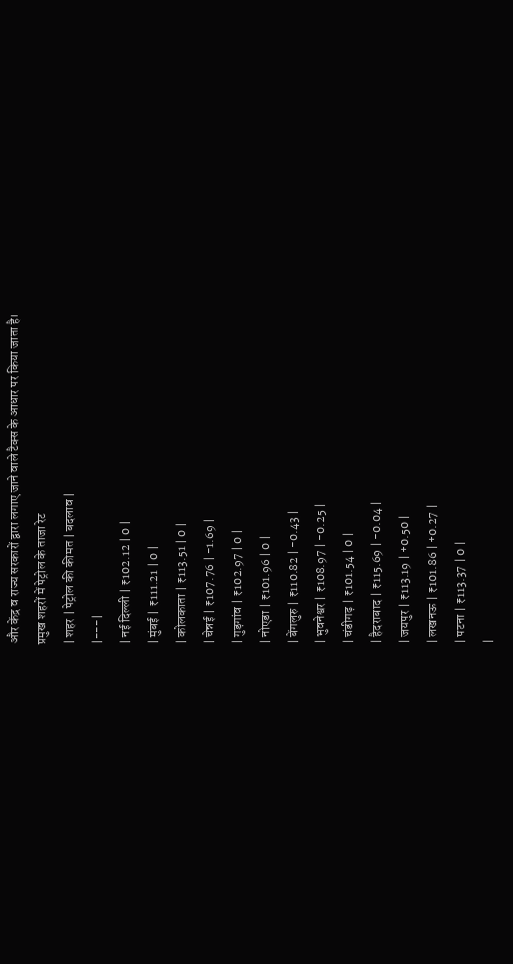और केंद्र व राज्य सरकारों द्वारा लगाए जाने वाले टैक्स के आधार पर किया जाता है।
प्रमुख शहरों में पेट्रोल के ताजा रेट
| शहर | पेट्रोल की कीमत | बदलाव |
|---|
| नई दिल्ली | ₹102.12 | 0 |
| मुंबई | ₹111.21 | 0 |
| कोलकाता | ₹113.51 | 0 |
| चेन्नई | ₹107.76 | -1.69 |
| गुड़गांव | ₹102.97 | 0 |
| नोएडा | ₹101.96 | 0 |
| बेंगलुरु | ₹110.82 | -0.43 |
| भुवनेश्वर | ₹108.97 | -0.25 |
| चंडीगढ़ | ₹101.54 | 0 |
| हैदराबाद | ₹115.69 | -0.04 |
| जयपुर | ₹113.19 | +0.50 |
| लखनऊ | ₹101.86 | +0.27 |
| पटना | ₹113.37 | 0 |
|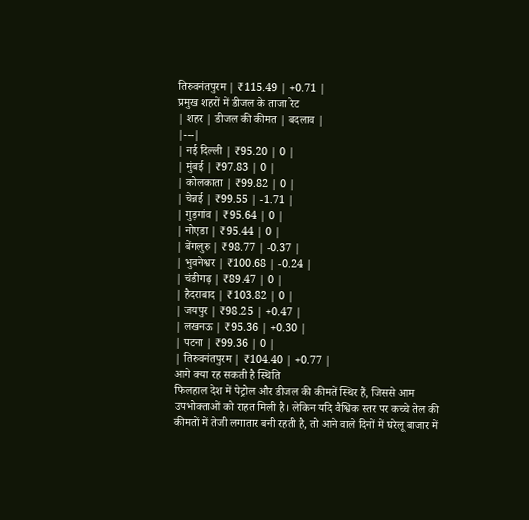तिरुवनंतपुरम | ₹115.49 | +0.71 |
प्रमुख शहरों में डीजल के ताजा रेट
| शहर | डीजल की कीमत | बदलाव |
|---|
| नई दिल्ली | ₹95.20 | 0 |
| मुंबई | ₹97.83 | 0 |
| कोलकाता | ₹99.82 | 0 |
| चेन्नई | ₹99.55 | -1.71 |
| गुड़गांव | ₹95.64 | 0 |
| नोएडा | ₹95.44 | 0 |
| बेंगलुरु | ₹98.77 | -0.37 |
| भुवनेश्वर | ₹100.68 | -0.24 |
| चंडीगढ़ | ₹89.47 | 0 |
| हैदराबाद | ₹103.82 | 0 |
| जयपुर | ₹98.25 | +0.47 |
| लखनऊ | ₹95.36 | +0.30 |
| पटना | ₹99.36 | 0 |
| तिरुवनंतपुरम | ₹104.40 | +0.77 |
आगे क्या रह सकती है स्थिति
फिलहाल देश में पेट्रोल और डीजल की कीमतें स्थिर हैं, जिससे आम उपभोक्ताओं को राहत मिली है। लेकिन यदि वैश्विक स्तर पर कच्चे तेल की कीमतों में तेजी लगातार बनी रहती है, तो आने वाले दिनों में घरेलू बाजार में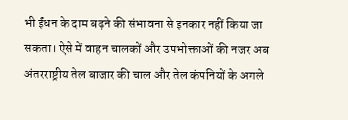भी ईंधन के दाम बढ़ने की संभावना से इनकार नहीं किया जा सकता। ऐसे में वाहन चालकों और उपभोक्ताओं की नजर अब अंतरराष्ट्रीय तेल बाजार की चाल और तेल कंपनियों के अगले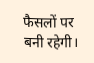फैसलों पर बनी रहेगी।